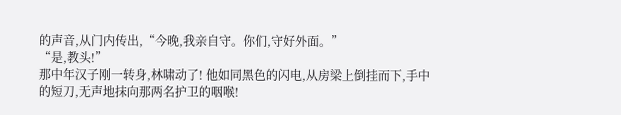的声音,从门内传出,“今晚,我亲自守。你们,守好外面。”
“是,教头!”
那中年汉子刚一转身,林啸动了! 他如同黑色的闪电,从房梁上倒挂而下,手中的短刀,无声地抹向那两名护卫的咽喉!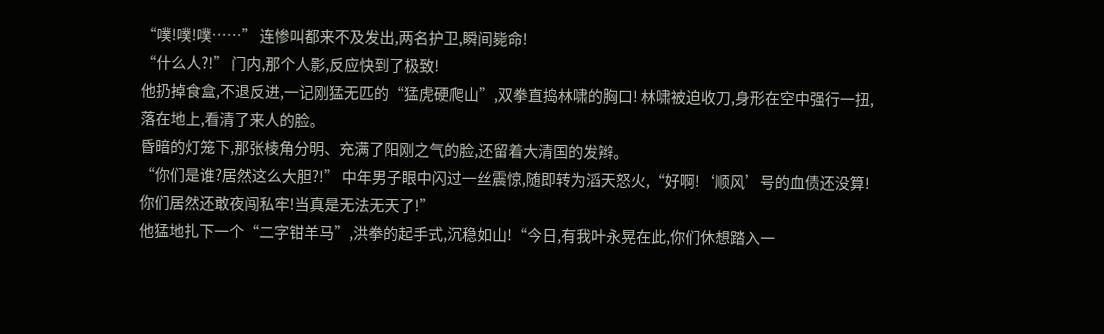“噗!噗!噗……” 连惨叫都来不及发出,两名护卫,瞬间毙命!
“什么人?!” 门内,那个人影,反应快到了极致!
他扔掉食盒,不退反进,一记刚猛无匹的“猛虎硬爬山”,双拳直捣林啸的胸口! 林啸被迫收刀,身形在空中强行一扭,落在地上,看清了来人的脸。
昏暗的灯笼下,那张棱角分明、充满了阳刚之气的脸,还留着大清国的发辫。
“你们是谁?居然这么大胆?!” 中年男子眼中闪过一丝震惊,随即转为滔天怒火,“好啊!‘顺风’号的血债还没算!你们居然还敢夜闯私牢!当真是无法无天了!”
他猛地扎下一个“二字钳羊马”,洪拳的起手式,沉稳如山!“今日,有我叶永晃在此,你们休想踏入一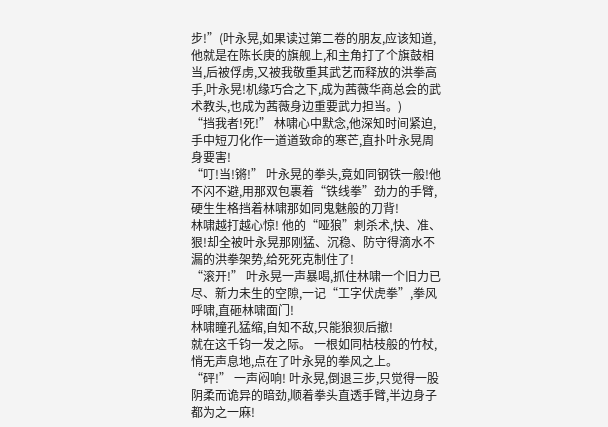步!”(叶永晃,如果读过第二卷的朋友,应该知道,他就是在陈长庚的旗舰上,和主角打了个旗鼓相当,后被俘虏,又被我敬重其武艺而释放的洪拳高手,叶永晃!机缘巧合之下,成为茜薇华商总会的武术教头,也成为茜薇身边重要武力担当。)
“挡我者!死!” 林啸心中默念,他深知时间紧迫,手中短刀化作一道道致命的寒芒,直扑叶永晃周身要害!
“叮!当!锵!” 叶永晃的拳头,竟如同钢铁一般!他不闪不避,用那双包裹着“铁线拳”劲力的手臂,硬生生格挡着林啸那如同鬼魅般的刀背!
林啸越打越心惊! 他的“哑狼”刺杀术,快、准、狠!却全被叶永晃那刚猛、沉稳、防守得滴水不漏的洪拳架势,给死死克制住了!
“滚开!” 叶永晃一声暴喝,抓住林啸一个旧力已尽、新力未生的空隙,一记“工字伏虎拳”,拳风呼啸,直砸林啸面门!
林啸瞳孔猛缩,自知不敌,只能狼狈后撤!
就在这千钧一发之际。 一根如同枯枝般的竹杖,悄无声息地,点在了叶永晃的拳风之上。
“砰!” 一声闷响! 叶永晃,倒退三步,只觉得一股阴柔而诡异的暗劲,顺着拳头直透手臂,半边身子都为之一麻!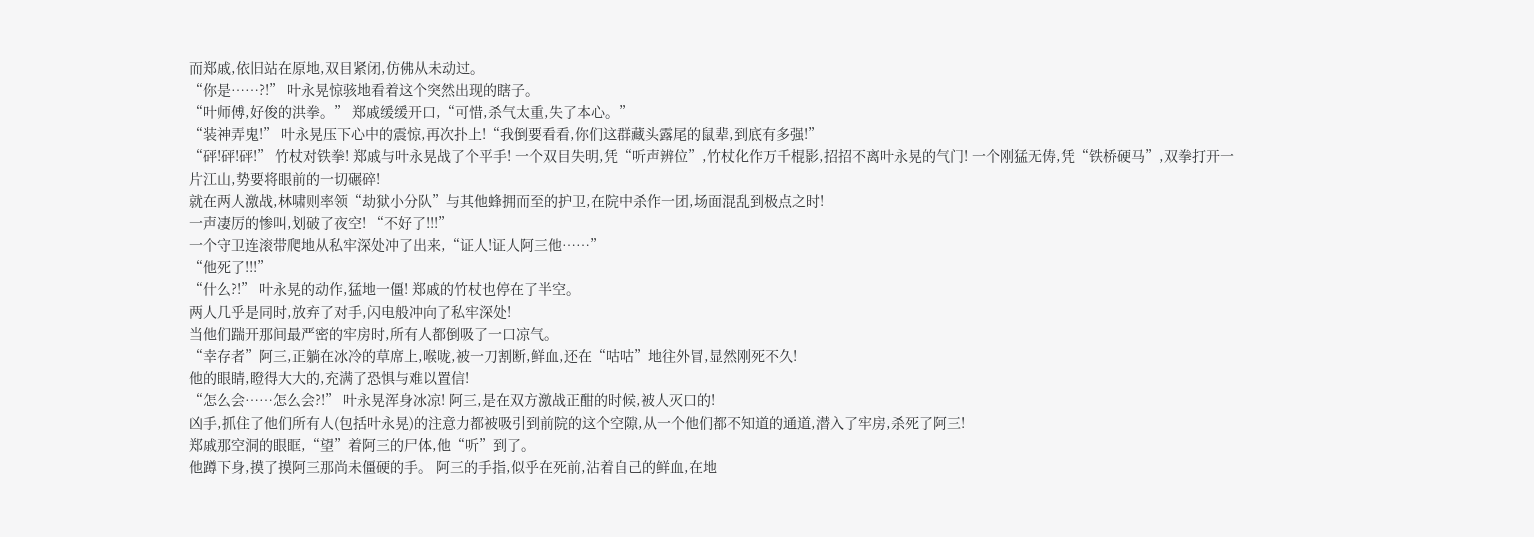而郑戚,依旧站在原地,双目紧闭,仿佛从未动过。
“你是……?!” 叶永晃惊骇地看着这个突然出现的瞎子。
“叶师傅,好俊的洪拳。” 郑戚缓缓开口,“可惜,杀气太重,失了本心。”
“装神弄鬼!” 叶永晃压下心中的震惊,再次扑上!“我倒要看看,你们这群藏头露尾的鼠辈,到底有多强!”
“砰!砰!砰!” 竹杖对铁拳! 郑戚与叶永晃战了个平手! 一个双目失明,凭“听声辨位”,竹杖化作万千棍影,招招不离叶永晃的气门! 一个刚猛无俦,凭“铁桥硬马”,双拳打开一片江山,势要将眼前的一切碾碎!
就在两人激战,林啸则率领“劫狱小分队”与其他蜂拥而至的护卫,在院中杀作一团,场面混乱到极点之时!
一声凄厉的惨叫,划破了夜空! “不好了!!!”
一个守卫连滚带爬地从私牢深处冲了出来,“证人!证人阿三他……”
“他死了!!!”
“什么?!” 叶永晃的动作,猛地一僵! 郑戚的竹杖也停在了半空。
两人几乎是同时,放弃了对手,闪电般冲向了私牢深处!
当他们踹开那间最严密的牢房时,所有人都倒吸了一口凉气。
“幸存者”阿三,正躺在冰冷的草席上,喉咙,被一刀割断,鲜血,还在“咕咕”地往外冒,显然刚死不久!
他的眼睛,瞪得大大的,充满了恐惧与难以置信!
“怎么会……怎么会?!” 叶永晃浑身冰凉! 阿三,是在双方激战正酣的时候,被人灭口的!
凶手,抓住了他们所有人(包括叶永晃)的注意力都被吸引到前院的这个空隙,从一个他们都不知道的通道,潜入了牢房,杀死了阿三!
郑戚那空洞的眼眶,“望”着阿三的尸体,他“听”到了。
他蹲下身,摸了摸阿三那尚未僵硬的手。 阿三的手指,似乎在死前,沾着自己的鲜血,在地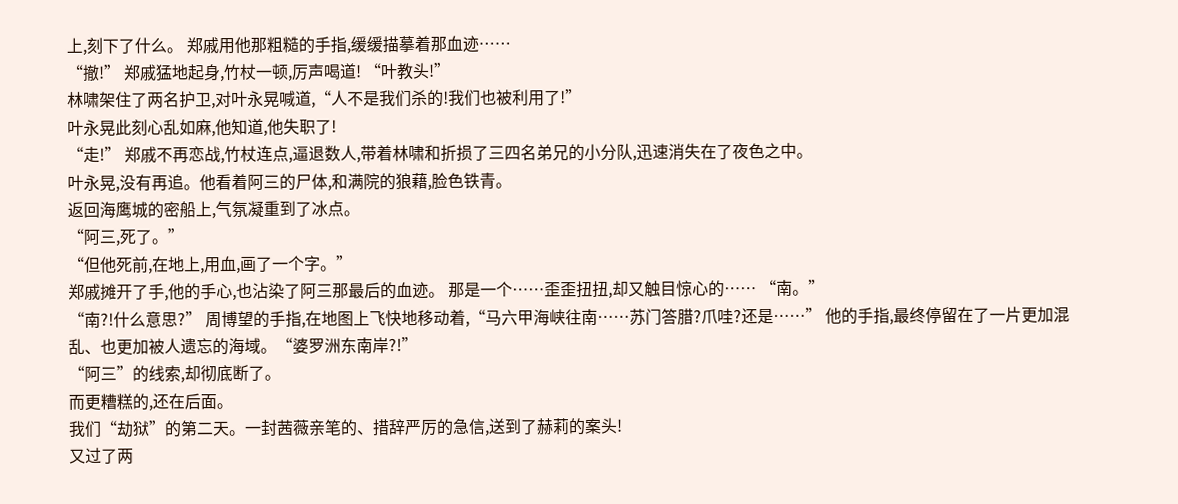上,刻下了什么。 郑戚用他那粗糙的手指,缓缓描摹着那血迹……
“撤!” 郑戚猛地起身,竹杖一顿,厉声喝道! “叶教头!”
林啸架住了两名护卫,对叶永晃喊道,“人不是我们杀的!我们也被利用了!”
叶永晃此刻心乱如麻,他知道,他失职了!
“走!” 郑戚不再恋战,竹杖连点,逼退数人,带着林啸和折损了三四名弟兄的小分队,迅速消失在了夜色之中。
叶永晃,没有再追。他看着阿三的尸体,和满院的狼藉,脸色铁青。
返回海鹰城的密船上,气氛凝重到了冰点。
“阿三,死了。”
“但他死前,在地上,用血,画了一个字。”
郑戚摊开了手,他的手心,也沾染了阿三那最后的血迹。 那是一个……歪歪扭扭,却又触目惊心的…… “南。”
“南?!什么意思?” 周博望的手指,在地图上飞快地移动着,“马六甲海峡往南……苏门答腊?爪哇?还是……” 他的手指,最终停留在了一片更加混乱、也更加被人遗忘的海域。“婆罗洲东南岸?!”
“阿三”的线索,却彻底断了。
而更糟糕的,还在后面。
我们“劫狱”的第二天。一封茜薇亲笔的、措辞严厉的急信,送到了赫莉的案头!
又过了两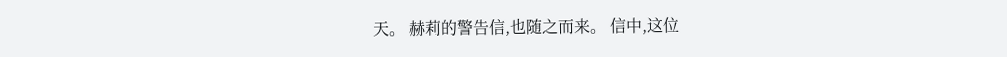天。 赫莉的警告信,也随之而来。 信中,这位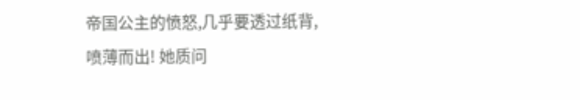帝国公主的愤怒,几乎要透过纸背,喷薄而出! 她质问